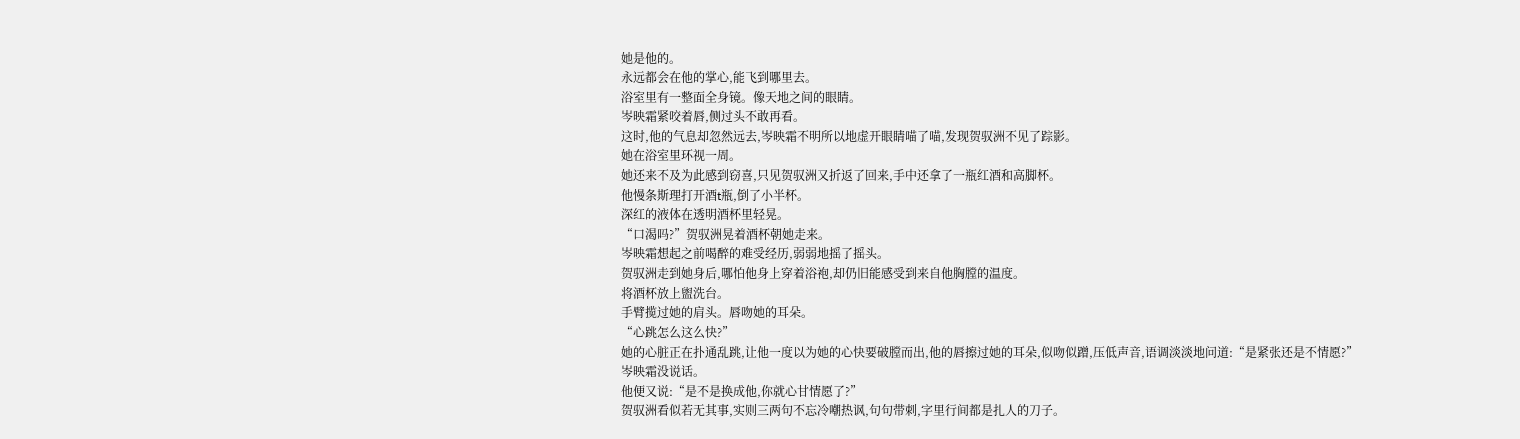她是他的。
永远都会在他的掌心,能飞到哪里去。
浴室里有一整面全身镜。像天地之间的眼睛。
岑映霜紧咬着唇,侧过头不敢再看。
这时,他的气息却忽然远去,岑映霜不明所以地虚开眼睛喵了喵,发现贺驭洲不见了踪影。
她在浴室里环视一周。
她还来不及为此感到窃喜,只见贺驭洲又折返了回来,手中还拿了一瓶红酒和高脚杯。
他慢条斯理打开酒t瓶,倒了小半杯。
深红的液体在透明酒杯里轻晃。
“口渴吗?”贺驭洲晃着酒杯朝她走来。
岑映霜想起之前喝醉的难受经历,弱弱地摇了摇头。
贺驭洲走到她身后,哪怕他身上穿着浴袍,却仍旧能感受到来自他胸膛的温度。
将酒杯放上盥洗台。
手臂揽过她的肩头。唇吻她的耳朵。
“心跳怎么这么快?”
她的心脏正在扑通乱跳,让他一度以为她的心快要破膛而出,他的唇擦过她的耳朵,似吻似蹭,压低声音,语调淡淡地问道:“是紧张还是不情愿?”
岑映霜没说话。
他便又说:“是不是换成他,你就心甘情愿了?”
贺驭洲看似若无其事,实则三两句不忘冷嘲热讽,句句带刺,字里行间都是扎人的刀子。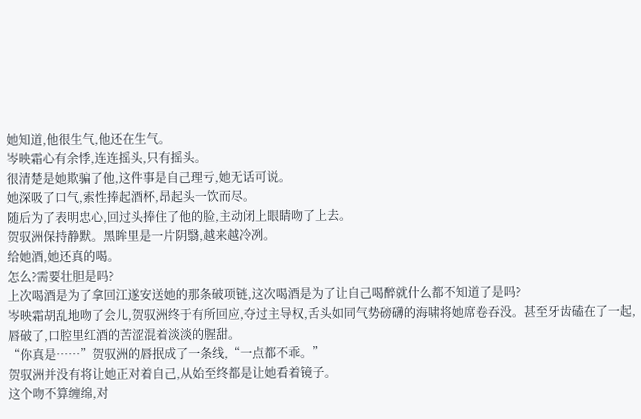她知道,他很生气,他还在生气。
岑映霜心有余悸,连连摇头,只有摇头。
很清楚是她欺骗了他,这件事是自己理亏,她无话可说。
她深吸了口气,索性捧起酒杯,昂起头一饮而尽。
随后为了表明忠心,回过头捧住了他的脸,主动闭上眼睛吻了上去。
贺驭洲保持静默。黑眸里是一片阴翳,越来越冷冽。
给她酒,她还真的喝。
怎么?需要壮胆是吗?
上次喝酒是为了拿回江遂安送她的那条破项链,这次喝酒是为了让自己喝醉就什么都不知道了是吗?
岑映霜胡乱地吻了会儿,贺驭洲终于有所回应,夺过主导权,舌头如同气势磅礴的海啸将她席卷吞没。甚至牙齿磕在了一起,唇破了,口腔里红酒的苦涩混着淡淡的腥甜。
“你真是……”贺驭洲的唇抿成了一条线,“一点都不乖。”
贺驭洲并没有将让她正对着自己,从始至终都是让她看着镜子。
这个吻不算缠绵,对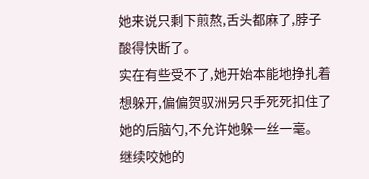她来说只剩下煎熬,舌头都麻了,脖子酸得快断了。
实在有些受不了,她开始本能地挣扎着想躲开,偏偏贺驭洲另只手死死扣住了她的后脑勺,不允许她躲一丝一毫。
继续咬她的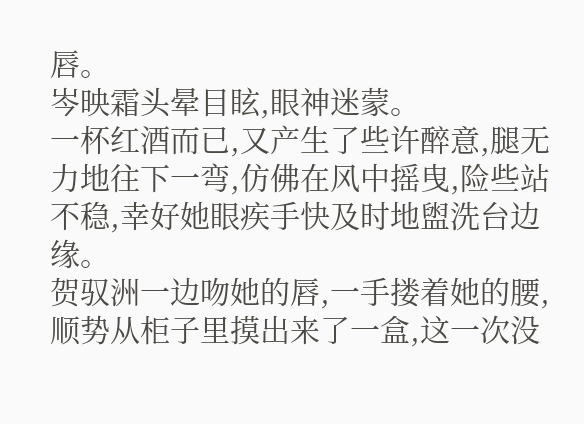唇。
岑映霜头晕目眩,眼神迷蒙。
一杯红酒而已,又产生了些许醉意,腿无力地往下一弯,仿佛在风中摇曳,险些站不稳,幸好她眼疾手快及时地盥洗台边缘。
贺驭洲一边吻她的唇,一手搂着她的腰,顺势从柜子里摸出来了一盒,这一次没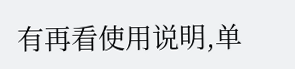有再看使用说明,单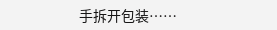手拆开包装……